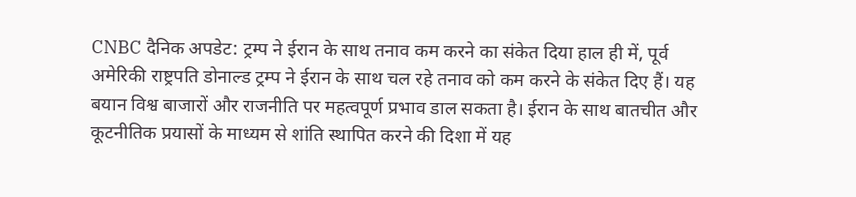CNBC दैनिक अपडेट: ट्रम्प ने ईरान के साथ तनाव कम करने का संकेत दिया हाल ही में, पूर्व अमेरिकी राष्ट्रपति डोनाल्ड ट्रम्प ने ईरान के साथ चल रहे तनाव को कम करने के संकेत दिए हैं। यह बयान विश्व बाजारों और राजनीति पर महत्वपूर्ण प्रभाव डाल सकता है। ईरान के साथ बातचीत और कूटनीतिक प्रयासों के माध्यम से शांति स्थापित करने की दिशा में यह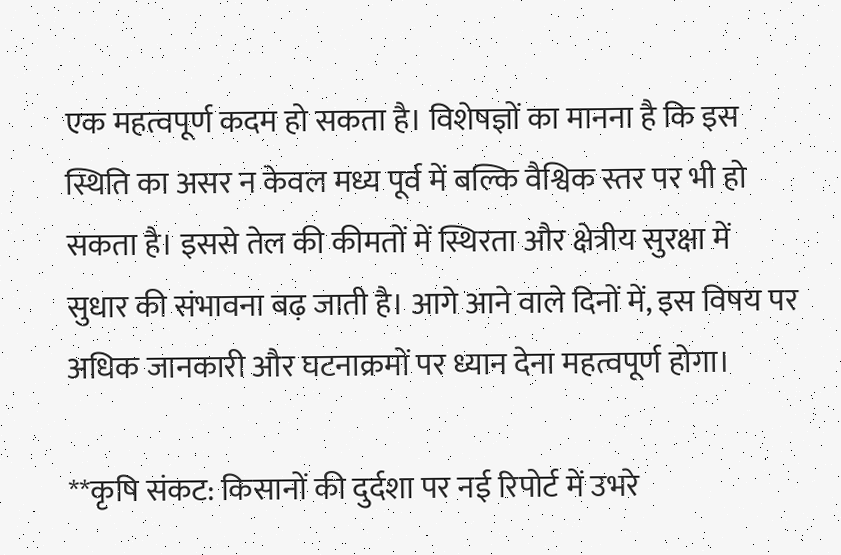एक महत्वपूर्ण कदम हो सकता है। विशेषज्ञों का मानना है कि इस स्थिति का असर न केवल मध्य पूर्व में बल्कि वैश्विक स्तर पर भी हो सकता है। इससे तेल की कीमतों में स्थिरता और क्षेत्रीय सुरक्षा में सुधार की संभावना बढ़ जाती है। आगे आने वाले दिनों में, इस विषय पर अधिक जानकारी और घटनाक्रमों पर ध्यान देना महत्वपूर्ण होगा।

**कृषि संकट: किसानों की दुर्दशा पर नई रिपोर्ट में उभरे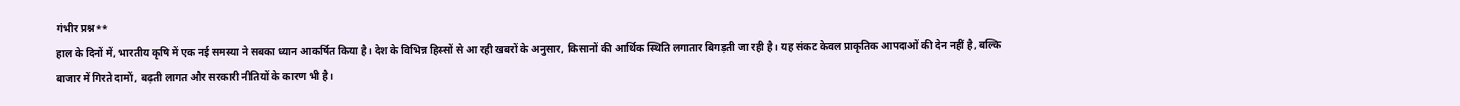गंभीर प्रश्न**
हाल के दिनों में, भारतीय कृषि में एक नई समस्या ने सबका ध्यान आकर्षित किया है। देश के विभिन्न हिस्सों से आ रही खबरों के अनुसार, किसानों की आर्थिक स्थिति लगातार बिगड़ती जा रही है। यह संकट केवल प्राकृतिक आपदाओं की देन नहीं है, बल्कि बाजार में गिरते दामों, बढ़ती लागत और सरकारी नीतियों के कारण भी है।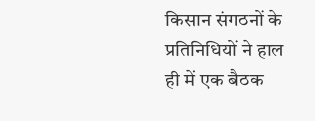किसान संगठनों के प्रतिनिधियों ने हाल ही में एक बैठक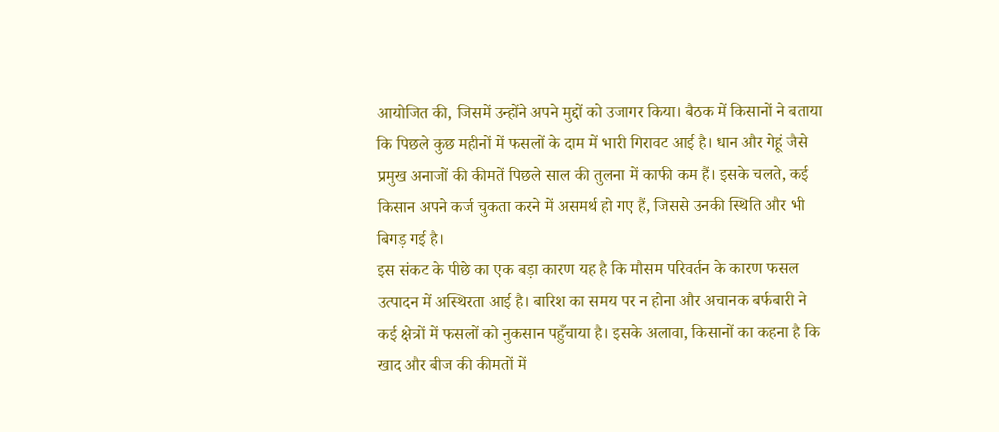आयोजित की, जिसमें उन्होंने अपने मुद्दों को उजागर किया। बैठक में किसानों ने बताया कि पिछले कुछ महीनों में फसलों के दाम में भारी गिरावट आई है। धान और गेहूं जैसे प्रमुख अनाजों की कीमतें पिछले साल की तुलना में काफी कम हैं। इसके चलते, कई किसान अपने कर्ज चुकता करने में असमर्थ हो गए हैं, जिससे उनकी स्थिति और भी बिगड़ गई है।
इस संकट के पीछे का एक बड़ा कारण यह है कि मौसम परिवर्तन के कारण फसल उत्पादन में अस्थिरता आई है। बारिश का समय पर न होना और अचानक बर्फबारी ने कई क्षेत्रों में फसलों को नुकसान पहुँचाया है। इसके अलावा, किसानों का कहना है कि खाद और बीज की कीमतों में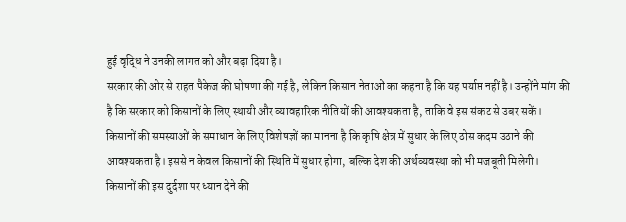हुई वृद्धि ने उनकी लागत को और बढ़ा दिया है।
सरकार की ओर से राहत पैकेज की घोषणा की गई है, लेकिन किसान नेताओं का कहना है कि यह पर्याप्त नहीं है। उन्होंने मांग की है कि सरकार को किसानों के लिए स्थायी और व्यावहारिक नीतियों की आवश्यकता है, ताकि वे इस संकट से उबर सकें।
किसानों की समस्याओं के समाधान के लिए विशेषज्ञों का मानना है कि कृषि क्षेत्र में सुधार के लिए ठोस कदम उठाने की आवश्यकता है। इससे न केवल किसानों की स्थिति में सुधार होगा, बल्कि देश की अर्थव्यवस्था को भी मजबूती मिलेगी।
किसानों की इस दुर्दशा पर ध्यान देने की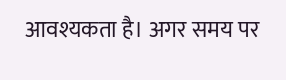आवश्यकता है। अगर समय पर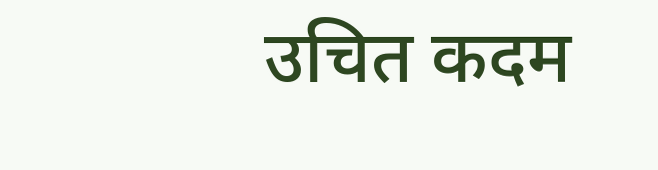उचित कदम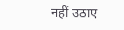नहीं उठाए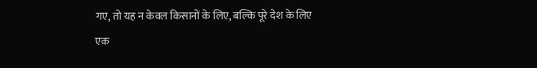गए, तो यह न केवल किसानों के लिए, बल्कि पूरे देश के लिए एक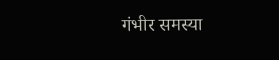गंभीर समस्या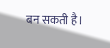बन सकती है।